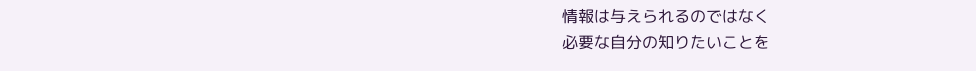情報は与えられるのではなく
必要な自分の知りたいことを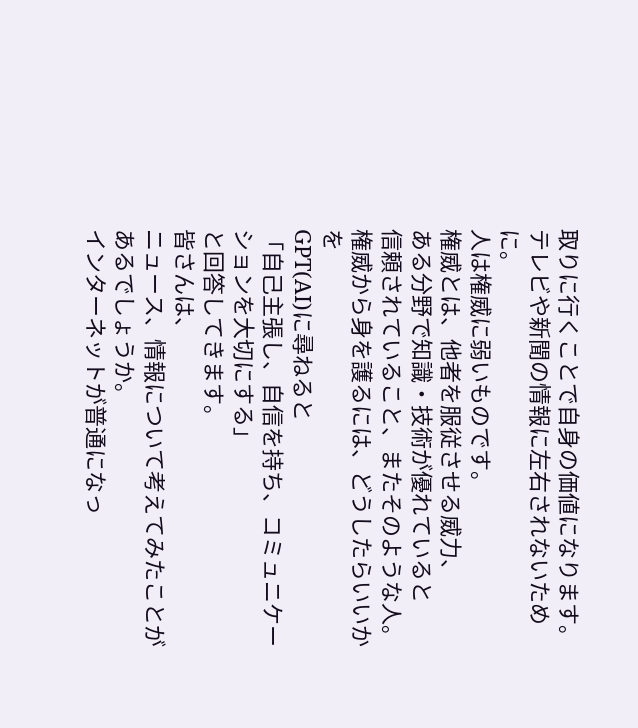取りに行くことで自身の価値になります。
テレビや新聞の情報に左右されないために。
人は権威に弱いものです。
権威とは、他者を服従させる威力、
ある分野で知識・技術が優れていると
信頼されていること、またそのような人。
権威から身を護るには、どうしたらいいかを
GPT(AI)に尋ねると
「自己主張し、自信を持ち、コミュニケーションを大切にする」
と回答してきます。
皆さんは、
ニュース、情報について考えてみたことがあるでしょうか。
インターネットが普通になっ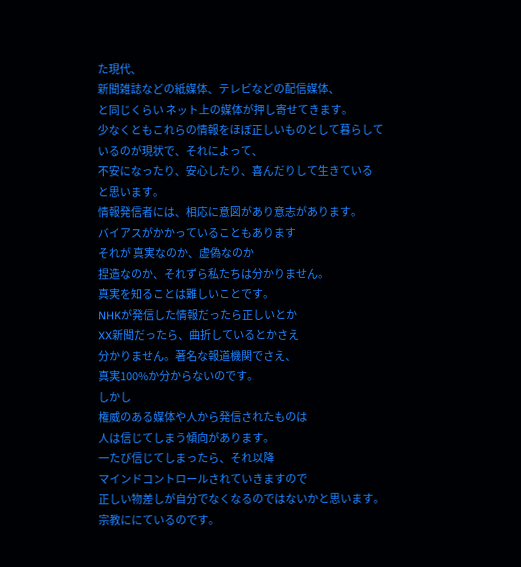た現代、
新聞雑誌などの紙媒体、テレビなどの配信媒体、
と同じくらい ネット上の媒体が押し寄せてきます。
少なくともこれらの情報をほぼ正しいものとして暮らして
いるのが現状で、それによって、
不安になったり、安心したり、喜んだりして生きている
と思います。
情報発信者には、相応に意図があり意志があります。
バイアスがかかっていることもあります
それが 真実なのか、虚偽なのか
捏造なのか、それずら私たちは分かりません。
真実を知ることは難しいことです。
NHKが発信した情報だったら正しいとか
XX新聞だったら、曲折しているとかさえ
分かりません。著名な報道機関でさえ、
真実100%か分からないのです。
しかし
権威のある媒体や人から発信されたものは
人は信じてしまう傾向があります。
一たび信じてしまったら、それ以降
マインドコントロールされていきますので
正しい物差しが自分でなくなるのではないかと思います。
宗教ににているのです。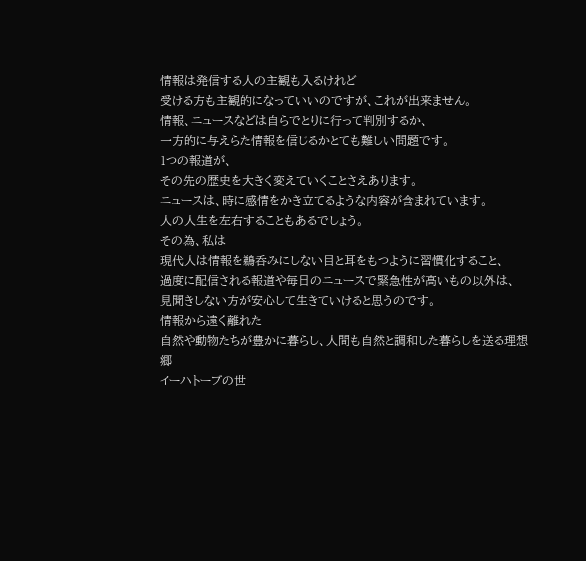情報は発信する人の主観も入るけれど
受ける方も主観的になっていいのですが、これが出来ません。
情報、ニュースなどは自らでとりに行って判別するか、
一方的に与えらた情報を信じるかとても難しい問題です。
1つの報道が、
その先の歴史を大きく変えていくことさえあります。
ニュースは、時に感情をかき立てるような内容が含まれています。
人の人生を左右することもあるでしょう。
その為、私は
現代人は情報を鵜呑みにしない目と耳をもつように習慣化すること、
過度に配信される報道や毎日のニュースで緊急性が高いもの以外は、
見聞きしない方が安心して生きていけると思うのです。
情報から遠く離れた
自然や動物たちが豊かに暮らし、人間も自然と調和した暮らしを送る理想郷
イーハトーブの世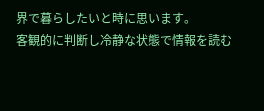界で暮らしたいと時に思います。
客観的に判断し冷静な状態で情報を読む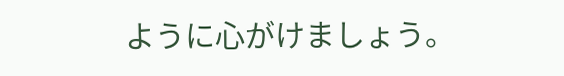ように心がけましょう。